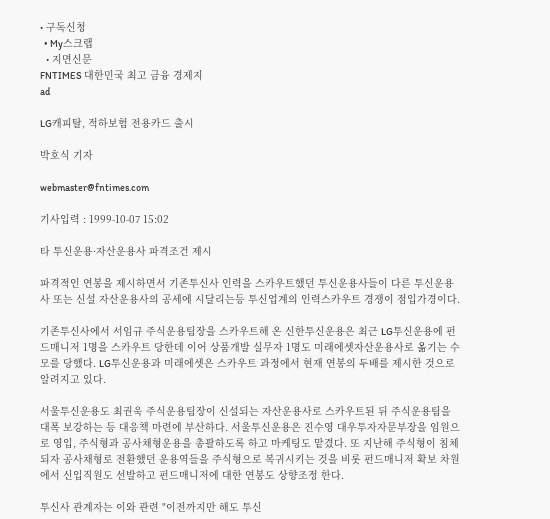• 구독신청
  • My스크랩
  • 지면신문
FNTIMES 대한민국 최고 금융 경제지
ad

LG캐피탈, 적하보험 전용카드 출시

박호식 기자

webmaster@fntimes.com

기사입력 : 1999-10-07 15:02

타 투신운용·자산운용사 파격조건 제시

파격적인 연봉을 제시하면서 기존투신사 인력을 스카우트했던 투신운용사들이 다른 투신운용사 또는 신설 자산운용사의 공세에 시달리는등 투신업계의 인력스카우트 경쟁이 점입가경이다.

기존투신사에서 서임규 주식운용팀장을 스카우트해 온 신한투신운용은 최근 LG투신운용에 펀드매니저 1명을 스카우트 당한데 이어 상품개발 실무자 1명도 미래에셋자산운용사로 옮기는 수모를 당했다. LG투신운용과 미래에셋은 스카우트 과정에서 현재 연봉의 두배를 제시한 것으로 알려지고 있다.

서울투신운용도 최권욱 주식운용팀장이 신설되는 자산운용사로 스카우트된 뒤 주식운용팀을 대폭 보강하는 등 대응책 마련에 부산하다. 서울투신운용은 진수영 대우투자자문부장을 임원으로 영입, 주식형과 공사채형운용을 총괄하도록 하고 마케팅도 맡겼다. 또 지난해 주식형이 침체되자 공사채형로 전환했던 운용역들을 주식형으로 복귀시키는 것을 비롯 펀드매니저 확보 차원에서 신입직원도 선발하고 펀드매니저에 대한 연봉도 상향조정 한다.

투신사 관계자는 이와 관련 "이전까지만 해도 투신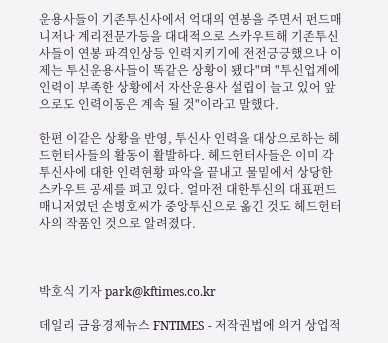운용사들이 기존투신사에서 억대의 연봉을 주면서 펀드매니저나 계리전문가등을 대대적으로 스카우트해 기존투신사들이 연봉 파격인상등 인력지키기에 전전긍긍했으나 이제는 투신운용사들이 똑같은 상황이 됐다"며 "투신업계에 인력이 부족한 상황에서 자산운용사 설립이 늘고 있어 앞으로도 인력이동은 계속 될 것"이라고 말했다.

한편 이같은 상황을 반영, 투신사 인력을 대상으로하는 헤드헌터사들의 활동이 활발하다. 헤드헌터사들은 이미 각 투신사에 대한 인력현황 파악을 끝내고 물밑에서 상당한 스카우트 공세를 펴고 있다. 얼마전 대한투신의 대표펀드매니저였던 손병호씨가 중앙투신으로 옮긴 것도 헤드헌터사의 작품인 것으로 알려졌다.



박호식 기자 park@kftimes.co.kr

데일리 금융경제뉴스 FNTIMES - 저작권법에 의거 상업적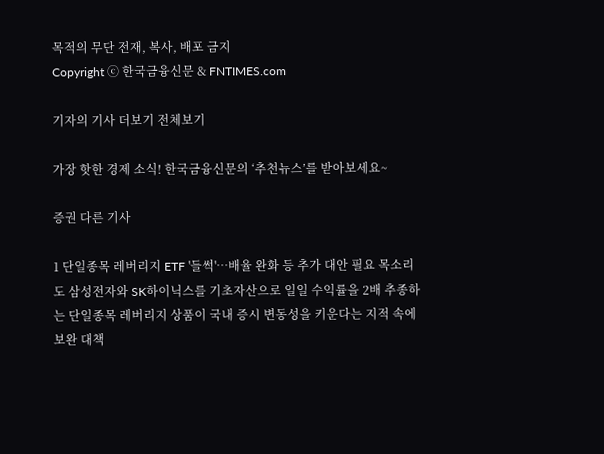목적의 무단 전재, 복사, 배포 금지
Copyright ⓒ 한국금융신문 & FNTIMES.com

기자의 기사 더보기 전체보기

가장 핫한 경제 소식! 한국금융신문의 ‘추천뉴스’를 받아보세요~

증권 다른 기사

1 단일종목 레버리지 ETF '들썩'…배율 완화 등 추가 대안 필요 목소리도 삼성전자와 SK하이닉스를 기초자산으로 일일 수익률을 2배 추종하는 단일종목 레버리지 상품이 국내 증시 변동성을 키운다는 지적 속에 보완 대책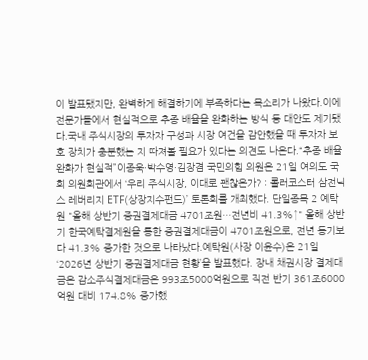이 발표됐지만, 완벽하게 해결하기에 부족하다는 목소리가 나왔다.이에 전문가들에서 현실적으로 추종 배율을 완화하는 방식 등 대안도 제기됐다.국내 주식시장의 투자자 구성과 시장 여건을 감안했을 때 투자자 보호 장치가 충분했는 지 따져볼 필요가 있다는 의견도 나온다.“추종 배율 완화가 현실적”이종욱·박수영·김장겸 국민의힘 의원은 21일 여의도 국회 의원회관에서 ‘우리 주식시장, 이대로 괜찮은가? : 롤러코스터 삼전닉스 레버리지 ETF(상장지수펀드)’ 토론회를 개최했다. 단일종목 2 예탁원 "올해 상반기 증권결제대금 4701조원…전년비 41.3%↑" 올해 상반기 한국예탁결제원을 통한 증권결제대금이 4701조원으로, 전년 동기보다 41.3% 증가한 것으로 나타났다.예탁원(사장 이윤수)은 21일 ‘2026년 상반기 증권결제대금 현황’을 발표했다. 장내 채권시장 결제대금은 감소주식결제대금은 993조5000억원으로 직전 반기 361조6000억원 대비 174.8% 증가했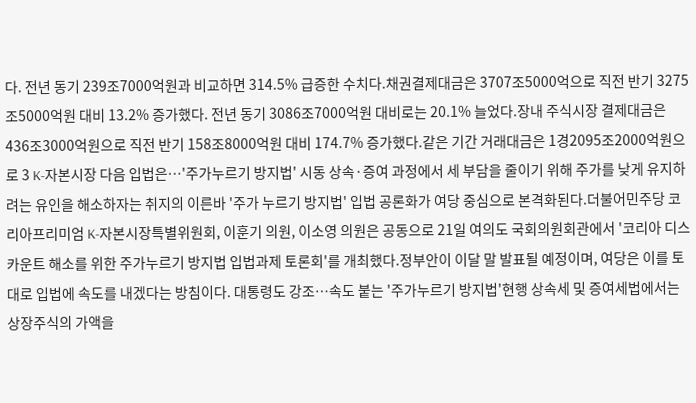다. 전년 동기 239조7000억원과 비교하면 314.5% 급증한 수치다.채권결제대금은 3707조5000억으로 직전 반기 3275조5000억원 대비 13.2% 증가했다. 전년 동기 3086조7000억원 대비로는 20.1% 늘었다.장내 주식시장 결제대금은 436조3000억원으로 직전 반기 158조8000억원 대비 174.7% 증가했다.같은 기간 거래대금은 1경2095조2000억원으로 3 K-자본시장 다음 입법은…'주가누르기 방지법' 시동 상속·증여 과정에서 세 부담을 줄이기 위해 주가를 낮게 유지하려는 유인을 해소하자는 취지의 이른바 '주가 누르기 방지법' 입법 공론화가 여당 중심으로 본격화된다.더불어민주당 코리아프리미엄 K-자본시장특별위원회, 이훈기 의원, 이소영 의원은 공동으로 21일 여의도 국회의원회관에서 '코리아 디스카운트 해소를 위한 주가누르기 방지법 입법과제 토론회'를 개최했다.정부안이 이달 말 발표될 예정이며, 여당은 이를 토대로 입법에 속도를 내겠다는 방침이다. 대통령도 강조…속도 붙는 '주가누르기 방지법'현행 상속세 및 증여세법에서는 상장주식의 가액을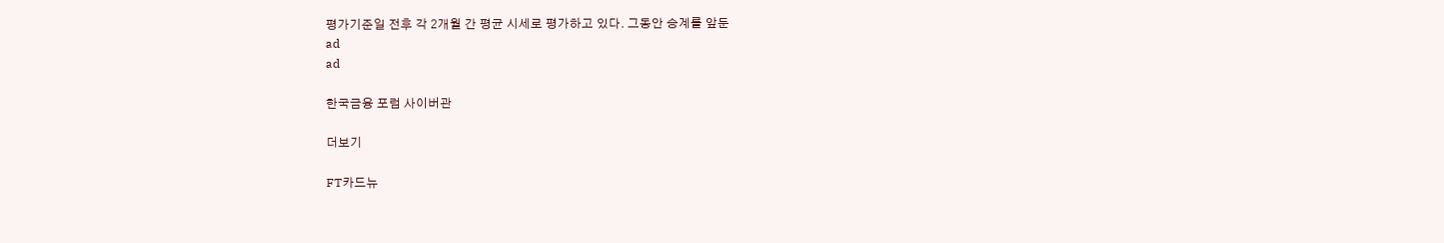평가기준일 전후 각 2개월 간 평균 시세로 평가하고 있다. 그동안 승계를 앞둔
ad
ad

한국금융 포럼 사이버관

더보기

FT카드뉴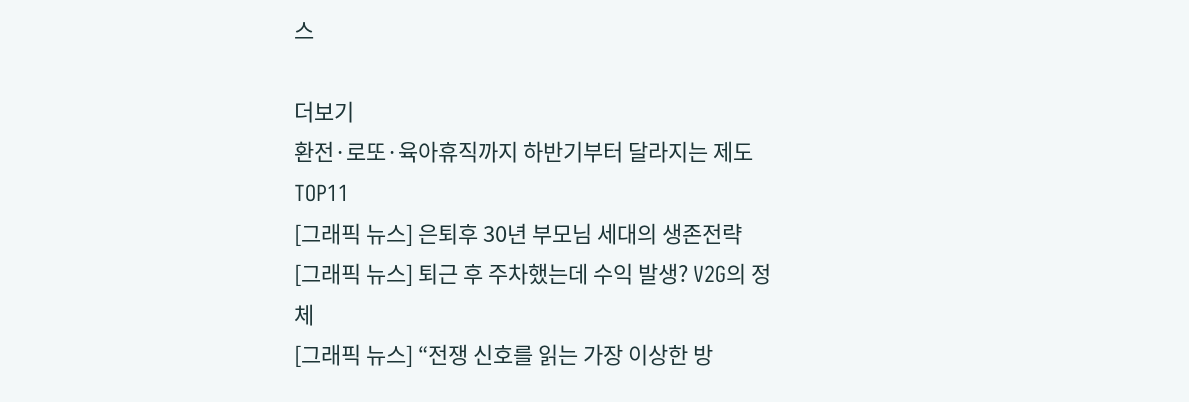스

더보기
환전·로또·육아휴직까지 하반기부터 달라지는 제도 TOP11
[그래픽 뉴스] 은퇴후 30년 부모님 세대의 생존전략
[그래픽 뉴스] 퇴근 후 주차했는데 수익 발생? V2G의 정체
[그래픽 뉴스] “전쟁 신호를 읽는 가장 이상한 방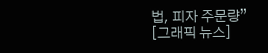법, 피자 주문량”
[그래픽 뉴스]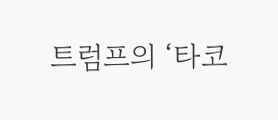트럼프의 ‘타코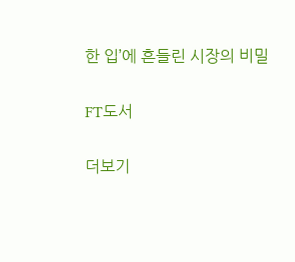한 입’에 흔들린 시장의 비밀

FT도서

더보기